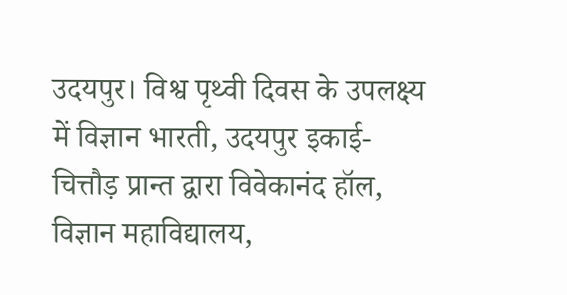उदयपुर। विश्व पृथ्वी दिवस के उपलक्ष्य में विज्ञान भारती, उदयपुर इकाई-चित्तौड़ प्रान्त द्वारा विवेकानंद हॉल, विज्ञान महाविद्यालय,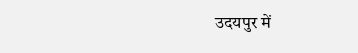उदयपुर में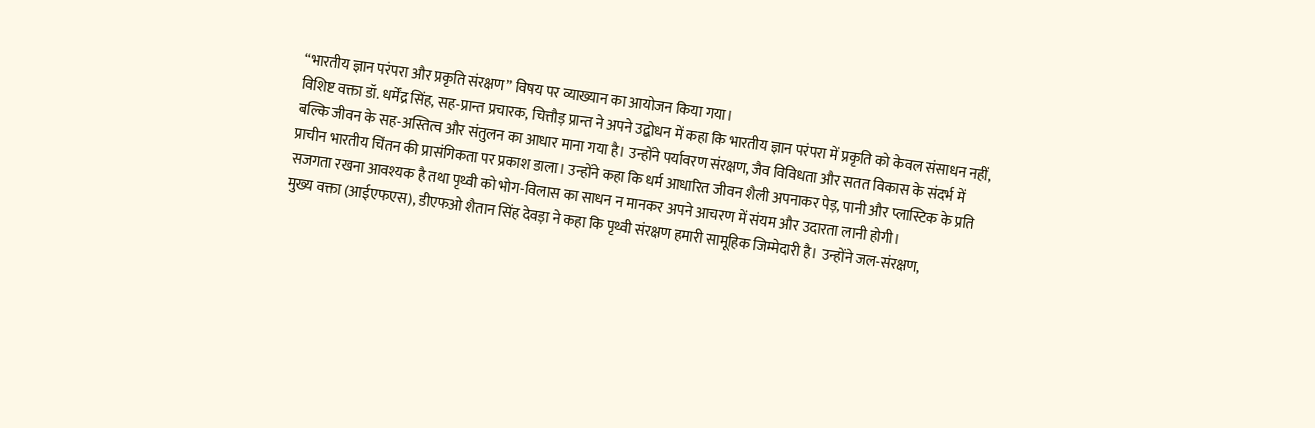“भारतीय ज्ञान परंपरा और प्रकृति संरक्षण” विषय पर व्याख्यान का आयोजन किया गया।
विशिष्ट वक्ता डॉ. धर्मेंद्र सिंह, सह-प्रान्त प्रचारक, चित्तौड़ प्रान्त ने अपने उद्बोधन में कहा कि भारतीय ज्ञान परंपरा में प्रकृति को केवल संसाधन नहीं, बल्कि जीवन के सह-अस्तित्व और संतुलन का आधार माना गया है। उन्होंने पर्यावरण संरक्षण, जैव विविधता और सतत विकास के संदर्भ में प्राचीन भारतीय चिंतन की प्रासंगिकता पर प्रकाश डाला। उन्होंने कहा कि धर्म आधारित जीवन शैली अपनाकर पेड़, पानी और प्लास्टिक के प्रति सजगता रखना आवश्यक है तथा पृथ्वी को भोग-विलास का साधन न मानकर अपने आचरण में संयम और उदारता लानी होगी।
मुख्य वक्ता (आईएफएस), डीएफओ शैतान सिंह देवड़ा ने कहा कि पृथ्वी संरक्षण हमारी सामूहिक जिम्मेदारी है। उन्होंने जल-संरक्षण,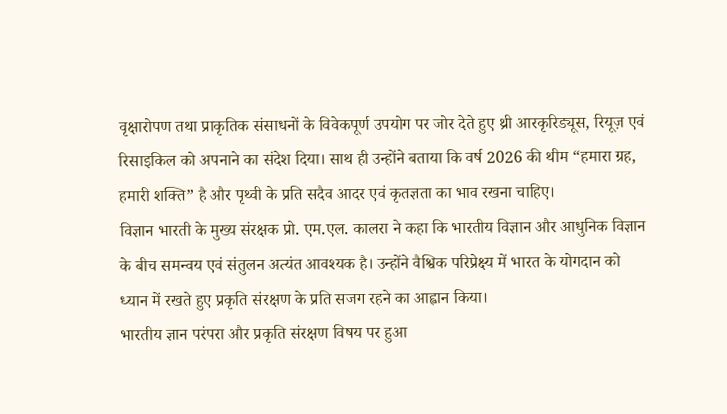वृक्षारोपण तथा प्राकृतिक संसाधनों के विवेकपूर्ण उपयोग पर जोर देते हुए थ्री आरकृरिड्यूस, रियूज़ एवं रिसाइकिल को अपनाने का संदेश दिया। साथ ही उन्होंने बताया कि वर्ष 2026 की थीम “हमारा ग्रह, हमारी शक्ति” है और पृथ्वी के प्रति सदैव आदर एवं कृतज्ञता का भाव रखना चाहिए।
विज्ञान भारती के मुख्य संरक्षक प्रो. एम.एल. कालरा ने कहा कि भारतीय विज्ञान और आधुनिक विज्ञान के बीच समन्वय एवं संतुलन अत्यंत आवश्यक है। उन्होंने वैश्विक परिप्रेक्ष्य में भारत के योगदान को ध्यान में रखते हुए प्रकृति संरक्षण के प्रति सजग रहने का आह्वान किया।
भारतीय ज्ञान परंपरा और प्रकृति संरक्षण विषय पर हुआ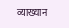व्याख्यान